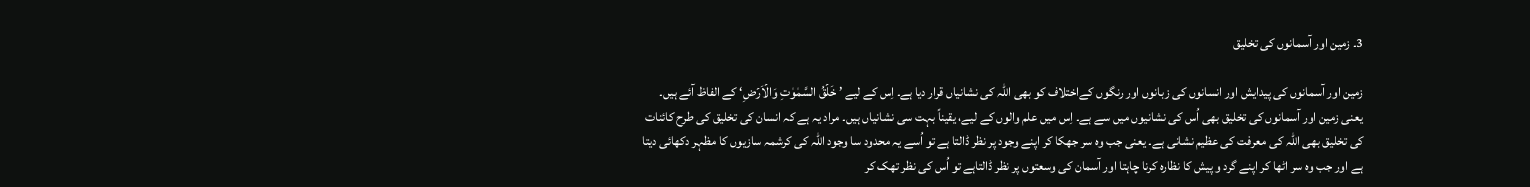3۔ زمین اور آسمانوں کی تخلیق

زمین اور آسمانوں کی پیدایش اور انسانوں کی زبانوں اور رنگوں کےاختلاف کو بھی اللہ کی نشانیاں قرار دیا ہے۔ اِس کے لیے ’ خَلۡقُ السَّمٰوٰتِ وَالۡاَرۡضِ‘ کے الفاظ آئے ہیں۔ یعنی زمین اور آسمانوں کی تخلیق بھی اُس کی نشانیوں میں سے ہے۔ اِس میں علم والوں کے لیے، یقیناً بہت سی نشانیاں ہیں۔ مراد یہ ہے کہ انسان کی تخلیق کی طرح کائنات کی تخلیق بھی اللہ کی معرفت کی عظیم نشانی ہے۔ یعنی جب وہ سر جھکا کر اپنے وجود پر نظر ڈالتا ہے تو اُسے یہ محدود سا وجود اللہ کی کرشمہ سازیوں کا مظہر دکھائی دیتا ہے اور جب وہ سر اٹھا کر اپنے گرد و پیش کا نظارہ کرنا چاہتا اور آسمان کی وسعتوں پر نظر ڈالتاہے تو اُس کی نظر تھک کر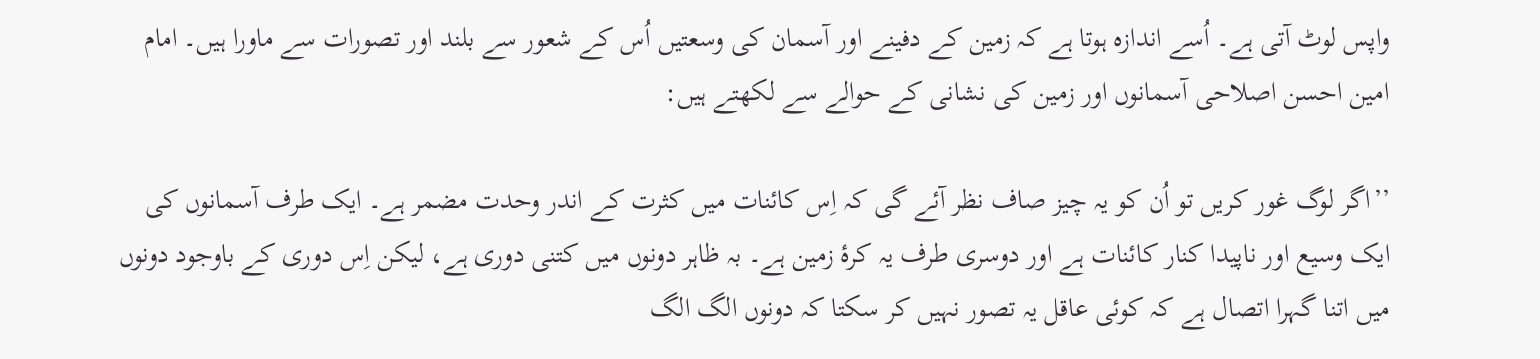واپس لوٹ آتی ہے۔ اُسے اندازہ ہوتا ہے کہ زمین کے دفینے اور آسمان کی وسعتیں اُس کے شعور سے بلند اور تصورات سے ماورا ہیں۔ امام امین احسن اصلاحی آسمانوں اور زمین کی نشانی کے حوالے سے لکھتے ہیں:

’’اگر لوگ غور کریں تو اُن کو یہ چیز صاف نظر آئے گی کہ اِس کائنات میں کثرت کے اندر وحدت مضمر ہے۔ ایک طرف آسمانوں کی ایک وسیع اور ناپیدا کنار کائنات ہے اور دوسری طرف یہ کرۂ زمین ہے۔ بہ ظاہر دونوں میں کتنی دوری ہے، لیکن اِس دوری کے باوجود دونوں میں اتنا گہرا اتصال ہے کہ کوئی عاقل یہ تصور نہیں کر سکتا کہ دونوں الگ الگ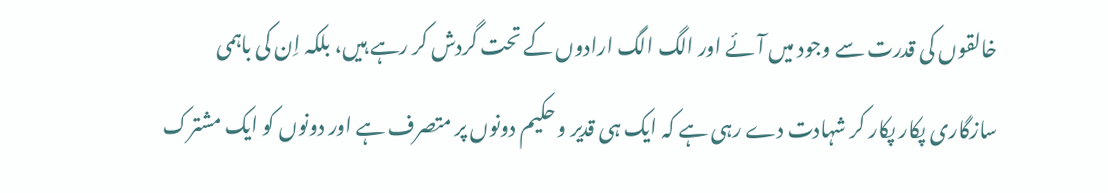خالقوں کی قدرت سے وجود میں آئے اور الگ الگ ارادوں کے تحت گردش کر رہے ہیں، بلکہ اِن کی باہمی سازگاری پکار پکار کر شہادت دے رہی ہے کہ ایک ہی قدیر و حکیم دونوں پر متصرف ہے اور دونوں کو ایک مشترک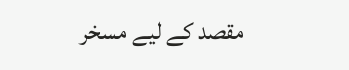مقصد کے لیے مسخر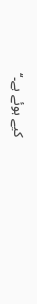کیے ہوئے ہے۔‘‘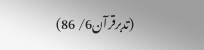(تدبرقرآن6/ 86)